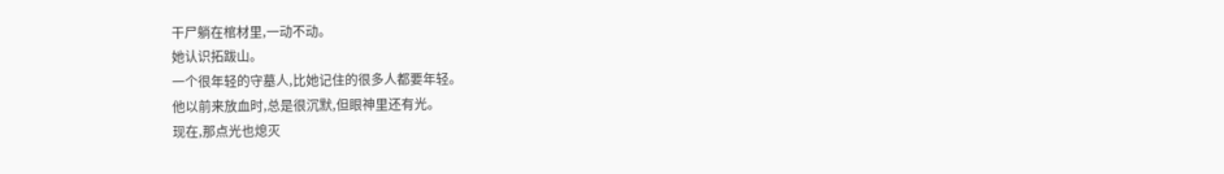干尸躺在棺材里,一动不动。
她认识拓跋山。
一个很年轻的守墓人,比她记住的很多人都要年轻。
他以前来放血时,总是很沉默,但眼神里还有光。
现在,那点光也熄灭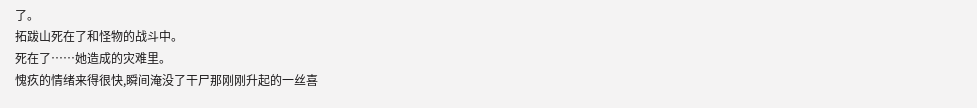了。
拓跋山死在了和怪物的战斗中。
死在了……她造成的灾难里。
愧疚的情绪来得很快,瞬间淹没了干尸那刚刚升起的一丝喜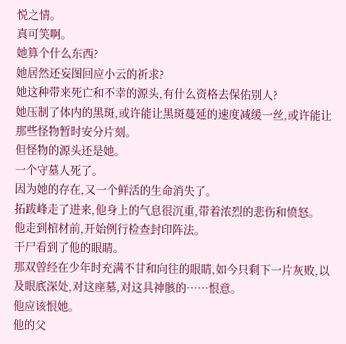悦之情。
真可笑啊。
她算个什么东西?
她居然还妄图回应小云的祈求?
她这种带来死亡和不幸的源头,有什么资格去保佑别人?
她压制了体内的黑斑,或许能让黑斑蔓延的速度减缓一丝,或许能让那些怪物暂时安分片刻。
但怪物的源头还是她。
一个守墓人死了。
因为她的存在,又一个鲜活的生命消失了。
拓跋峰走了进来,他身上的气息很沉重,带着浓烈的悲伤和愤怒。
他走到棺材前,开始例行检查封印阵法。
干尸看到了他的眼睛。
那双曾经在少年时充满不甘和向往的眼睛,如今只剩下一片灰败,以及眼底深处,对这座墓,对这具神骸的……恨意。
他应该恨她。
他的父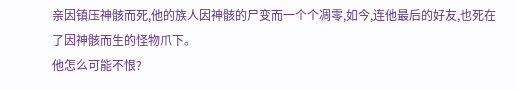亲因镇压神骸而死,他的族人因神骸的尸变而一个个凋零,如今,连他最后的好友,也死在了因神骸而生的怪物爪下。
他怎么可能不恨?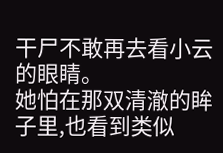干尸不敢再去看小云的眼睛。
她怕在那双清澈的眸子里,也看到类似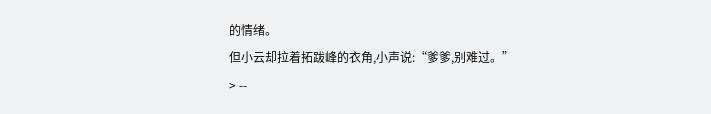的情绪。
但小云却拉着拓跋峰的衣角,小声说:“爹爹,别难过。”
> --